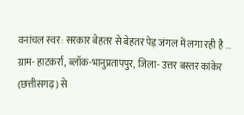वनांचल स्वर: सरकार बेहतर से बेहतर पेड़ जंगल में लगा रही है ...
ग्राम- हाटकर्रा, ब्लॉक-भानुप्रतापपुर, जिला- उत्तर बस्तर कांकेर (छत्तीसगढ़) से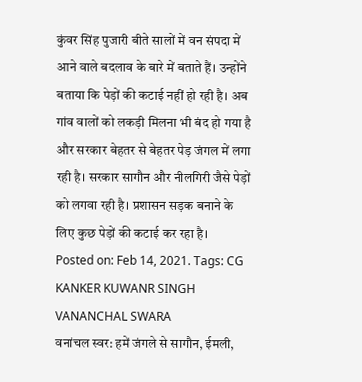कुंवर सिंह पुजारी बीते सालों में वन संपदा में आने वाले बदलाव के बारे में बताते हैं। उन्होंने बताया कि पेड़ों की कटाई नहीं हो रही है। अब गांव वालों को लकड़ी मिलना भी बंद हो गया है और सरकार बेहतर से बेहतर पेड़ जंगल में लगा रही है। सरकार सागौन और नीलगिरी जैसे पेड़ों को लगवा रही है। प्रशासन सड़क बनाने के लिए कुछ पेड़ों की कटाई कर रहा है।
Posted on: Feb 14, 2021. Tags: CG KANKER KUWANR SINGH VANANCHAL SWARA
वनांचल स्वर: हमें जंगले से सागौन, ईमली,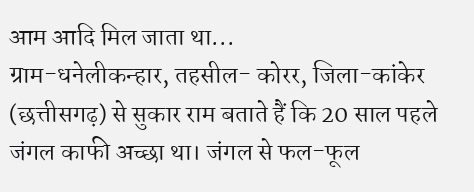आम आदि मिल जाता था...
ग्राम-धनेलीकन्हार, तहसील- कोरर, जिला-कांकेर (छत्तीसगढ़) से सुकार राम बताते हैं कि 20 साल पहले जंगल काफी अच्छा था। जंगल से फल-फूल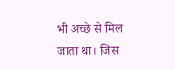भी अच्छे से मिल जाता था। जिस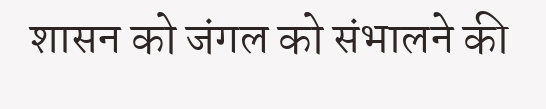शासन को जंगल को संभालने की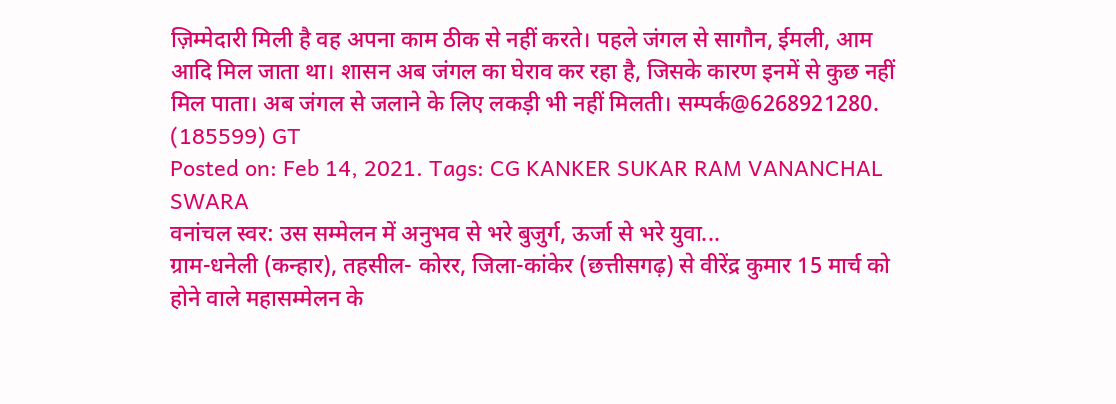ज़िम्मेदारी मिली है वह अपना काम ठीक से नहीं करते। पहले जंगल से सागौन, ईमली, आम आदि मिल जाता था। शासन अब जंगल का घेराव कर रहा है, जिसके कारण इनमें से कुछ नहीं मिल पाता। अब जंगल से जलाने के लिए लकड़ी भी नहीं मिलती। सम्पर्क@6268921280. (185599) GT
Posted on: Feb 14, 2021. Tags: CG KANKER SUKAR RAM VANANCHAL SWARA
वनांचल स्वर: उस सम्मेलन में अनुभव से भरे बुजुर्ग, ऊर्जा से भरे युवा...
ग्राम-धनेली (कन्हार), तहसील- कोरर, जिला-कांकेर (छत्तीसगढ़) से वीरेंद्र कुमार 15 मार्च को होने वाले महासम्मेलन के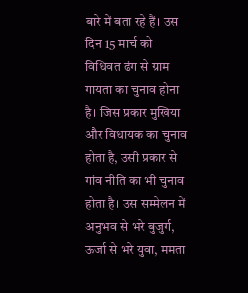बारे में बता रहे हैं। उस दिन 15 मार्च को विधिवत ढंग से ग्राम गायता का चुनाव होना है। जिस प्रकार मुखिया और विधायक का चुनाव होता है, उसी प्रकार से गांव नीति का भी चुनाव होता है। उस सम्मेलन में अनुभव से भरे बुजुर्ग, ऊर्जा से भरे युवा, ममता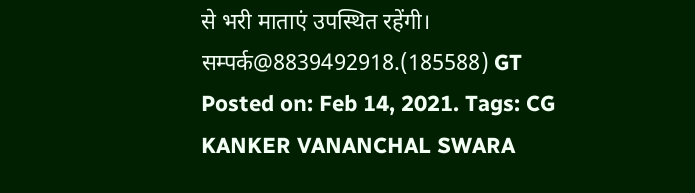से भरी माताएं उपस्थित रहेंगी। सम्पर्क@8839492918.(185588) GT
Posted on: Feb 14, 2021. Tags: CG KANKER VANANCHAL SWARA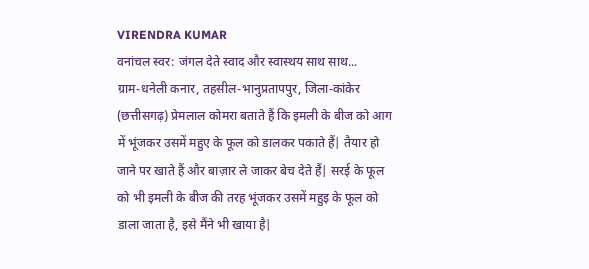VIRENDRA KUMAR
वनांचल स्वर: जंगल देते स्वाद और स्वास्थय साथ साथ...
ग्राम-धनेली कनार, तहसील-भानुप्रतापपुर, जिला-कांकेर (छत्तीसगढ़) प्रेमलाल कोमरा बताते हैं कि इमली के बीज को आग में भूंजकर उसमें महुए के फूल को डालकर पकाते हैं| तैयार हो जाने पर खाते हैं और बाज़ार ले जाकर बेच देते हैं| सरई के फूल को भी इमली के बीज की तरह भूंजकर उसमें महुइ के फूल को डाला जाता है, इसे मैंने भी खाया है|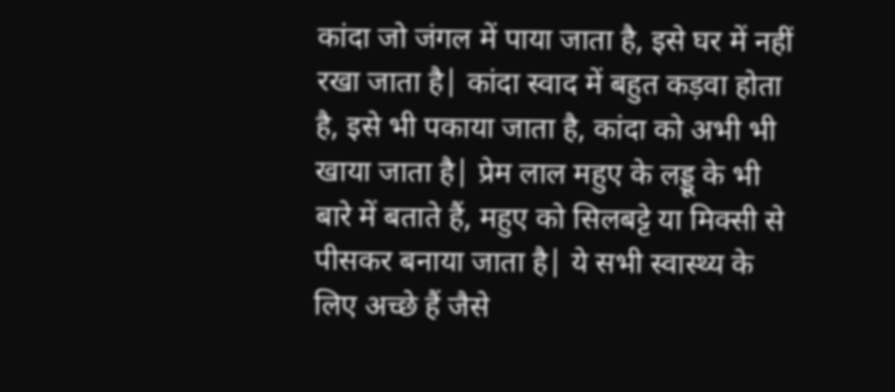कांदा जो जंगल में पाया जाता है, इसे घर में नहीं रखा जाता है| कांदा स्वाद में बहुत कड़वा होता है, इसे भी पकाया जाता है, कांदा को अभी भी खाया जाता है| प्रेम लाल महुए के लड्डू के भी बारे में बताते हैं, महुए को सिलबट्टे या मिक्सी से पीसकर बनाया जाता है| ये सभी स्वास्थ्य के लिए अच्छे हैं जैसे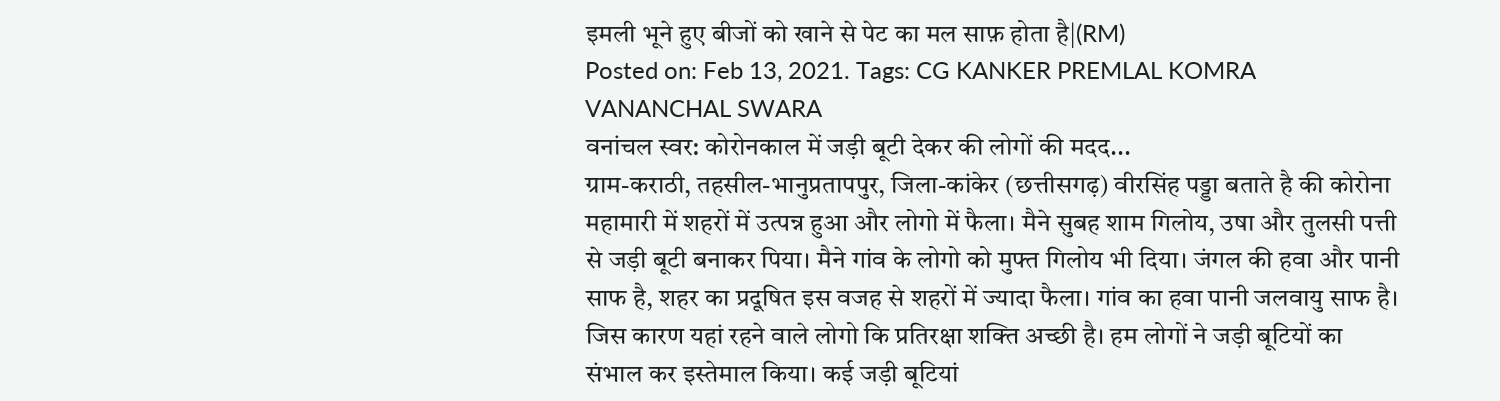इमली भूने हुए बीजों को खाने से पेट का मल साफ़ होता है|(RM)
Posted on: Feb 13, 2021. Tags: CG KANKER PREMLAL KOMRA VANANCHAL SWARA
वनांचल स्वर: कोरोनकाल में जड़ी बूटी देकर की लोगों की मदद...
ग्राम-कराठी, तहसील-भानुप्रतापपुर, जिला-कांकेर (छत्तीसगढ़) वीरसिंह पड्डा बताते है की कोरोना महामारी में शहरों में उत्पन्न हुआ और लोगो में फैला। मैने सुबह शाम गिलोय, उषा और तुलसी पत्ती से जड़ी बूटी बनाकर पिया। मैने गांव के लोगो को मुफ्त गिलोय भी दिया। जंगल की हवा और पानी साफ है, शहर का प्रदूषित इस वजह से शहरों में ज्यादा फैला। गांव का हवा पानी जलवायु साफ है। जिस कारण यहां रहने वाले लोगो कि प्रतिरक्षा शक्ति अच्छी है। हम लोगों ने जड़ी बूटियों का संभाल कर इस्तेमाल किया। कई जड़ी बूटियां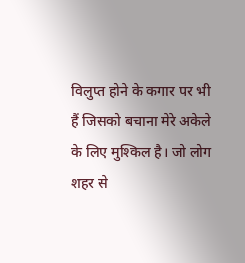विलुप्त होने के कगार पर भी हैं जिसको बचाना मेरे अकेले के लिए मुश्किल है। जो लोग शहर से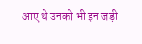आए थे उनको भी इन जड़ी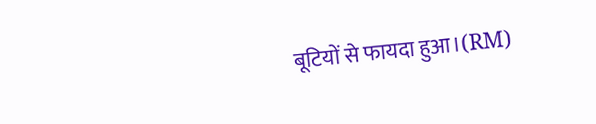बूटियों से फायदा हुआ।(RM)